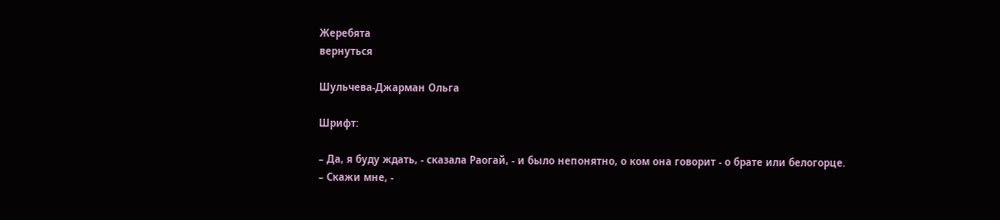Жеребята
вернуться

Шульчева-Джарман Ольга

Шрифт:

– Да, я буду ждать, - сказала Раогай, - и было непонятно, о ком она говорит - о брате или белогорце.
– Скажи мне, -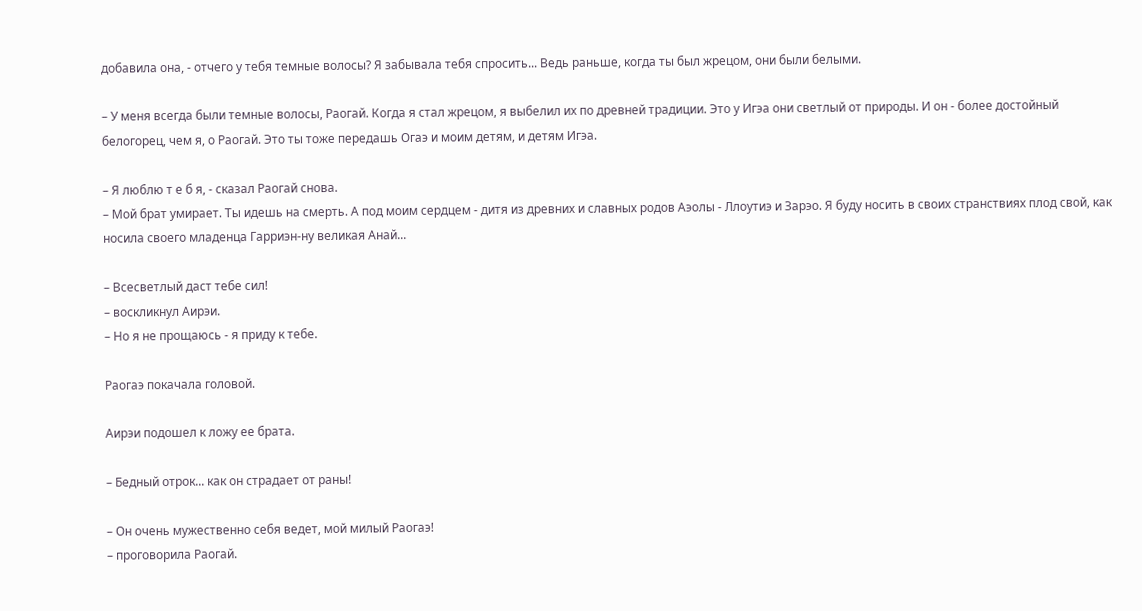добавила она, - отчего у тебя темные волосы? Я забывала тебя спросить... Ведь раньше, когда ты был жрецом, они были белыми.

– У меня всегда были темные волосы, Раогай. Когда я стал жрецом, я выбелил их по древней традиции. Это у Игэа они светлый от природы. И он - более достойный белогорец, чем я, о Раогай. Это ты тоже передашь Огаэ и моим детям, и детям Игэа.

– Я люблю т е б я, - сказал Раогай снова.
– Мой брат умирает. Ты идешь на смерть. А под моим сердцем - дитя из древних и славных родов Аэолы - Ллоутиэ и Зарэо. Я буду носить в своих странствиях плод свой, как носила своего младенца Гарриэн-ну великая Анай...

– Всесветлый даст тебе сил!
– воскликнул Аирэи.
– Но я не прощаюсь - я приду к тебе.

Раогаэ покачала головой.

Аирэи подошел к ложу ее брата.

– Бедный отрок... как он страдает от раны!

– Он очень мужественно себя ведет, мой милый Раогаэ!
– проговорила Раогай.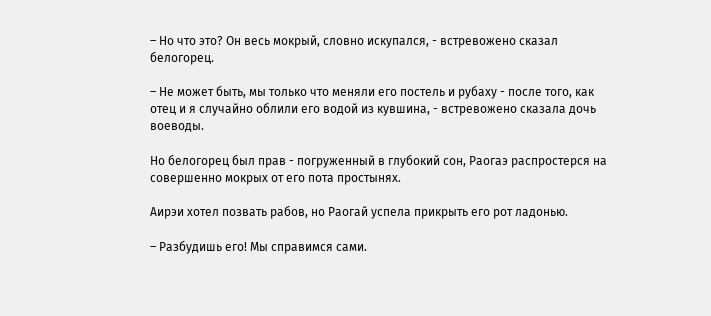– Но что это? Он весь мокрый, словно искупался, - встревожено сказал белогорец.

– Не может быть, мы только что меняли его постель и рубаху - после того, как отец и я случайно облили его водой из кувшина, - встревожено сказала дочь воеводы.

Но белогорец был прав - погруженный в глубокий сон, Раогаэ распростерся на совершенно мокрых от его пота простынях.

Аирэи хотел позвать рабов, но Раогай успела прикрыть его рот ладонью.

– Разбудишь его! Мы справимся сами.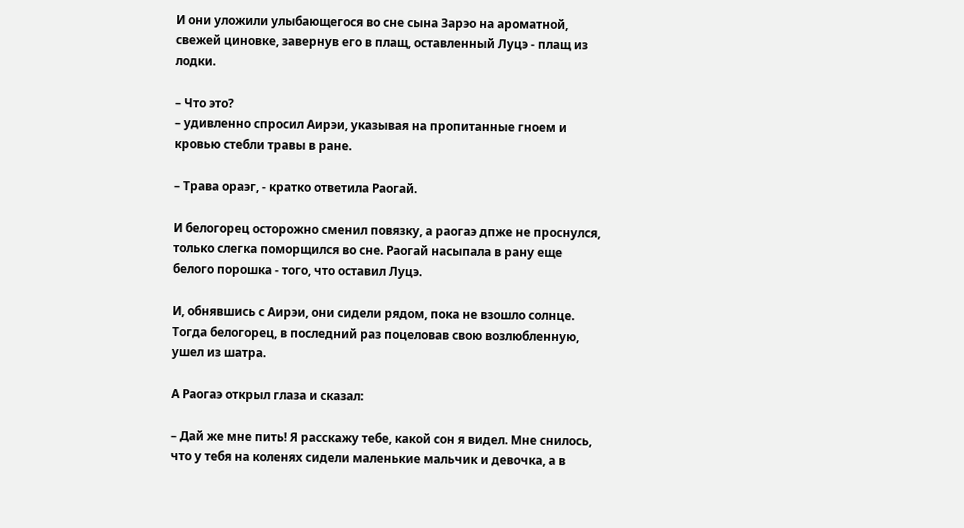И они уложили улыбающегося во сне сына Зарэо на ароматной, свежей циновке, завернув его в плащ, оставленный Луцэ - плащ из лодки.

– Что это?
– удивленно спросил Аирэи, указывая на пропитанные гноем и кровью стебли травы в ране.

– Трава ораэг, - кратко ответила Раогай.

И белогорец осторожно сменил повязку, а раогаэ дпже не проснулся, только слегка поморщился во сне. Раогай насыпала в рану еще белого порошка - того, что оставил Луцэ.

И, обнявшись с Аирэи, они сидели рядом, пока не взошло солнце. Тогда белогорец, в последний раз поцеловав свою возлюбленную, ушел из шатра.

А Раогаэ открыл глаза и сказал:

– Дай же мне пить! Я расскажу тебе, какой сон я видел. Мне снилось, что у тебя на коленях сидели маленькие мальчик и девочка, а в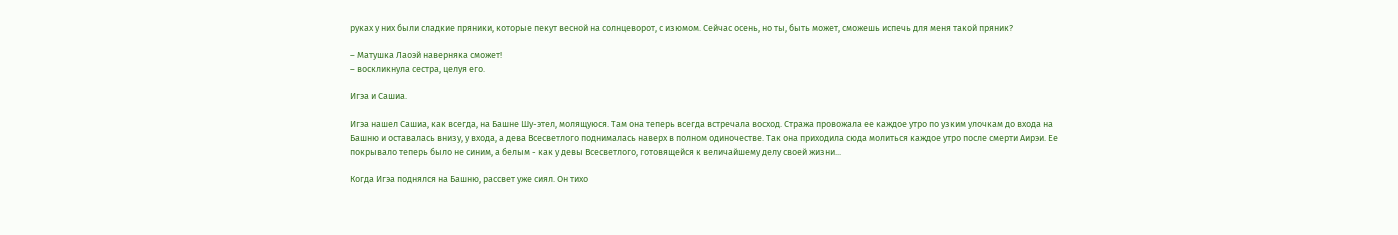руках у них были сладкие пряники, которые пекут весной на солнцеворот, с изюмом. Сейчас осень, но ты, быть может, сможешь испечь для меня такой пряник?

– Матушка Лаоэй наверняка сможет!
– воскликнула сестра, целуя его.

Игэа и Сашиа.

Игэа нашел Сашиа, как всегда, на Башне Шу-этел, молящуюся. Там она теперь всегда встречала восход. Стража провожала ее каждое утро по узким улочкам до входа на Башню и оставалась внизу, у входа, а дева Всесветлого поднималась наверх в полном одиночестве. Так она приходила сюда молиться каждое утро после смерти Аирэи. Ее покрывало теперь было не синим, а белым - как у девы Всесветлого, готовящейся к величайшему делу своей жизни...

Когда Игэа поднялся на Башню, рассвет уже сиял. Он тихо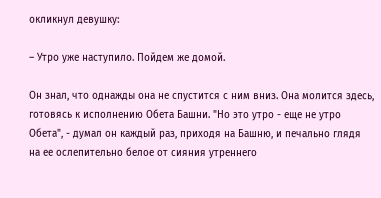окликнул девушку:

– Утро уже наступило. Пойдем же домой.

Он знал, что однажды она не спустится с ним вниз. Она молится здесь, готовясь к исполнению Обета Башни. "Но это утро - еще не утро Обета", - думал он каждый раз, приходя на Башню, и печально глядя на ее ослепительно белое от сияния утреннего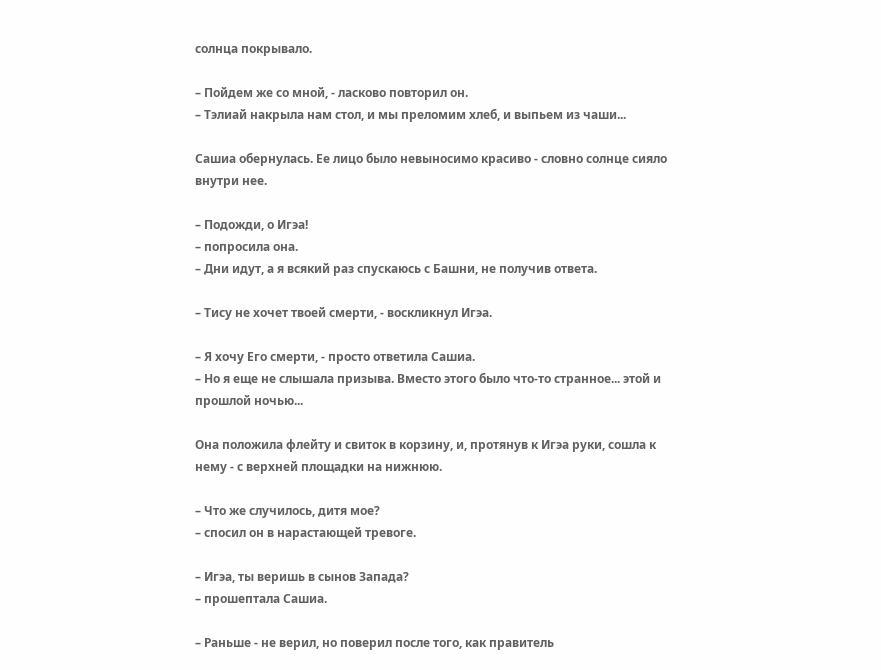солнца покрывало.

– Пойдем же со мной, - ласково повторил он.
– Тэлиай накрыла нам стол, и мы преломим хлеб, и выпьем из чаши...

Сашиа обернулась. Ее лицо было невыносимо красиво - словно солнце сияло внутри нее.

– Подожди, о Игэа!
– попросила она.
– Дни идут, а я всякий раз спускаюсь с Башни, не получив ответа.

– Тису не хочет твоей смерти, - воскликнул Игэа.

– Я хочу Его смерти, - просто ответила Сашиа.
– Но я еще не слышала призыва. Вместо этого было что-то странное... этой и прошлой ночью...

Она положила флейту и свиток в корзину, и, протянув к Игэа руки, сошла к нему - с верхней площадки на нижнюю.

– Что же случилось, дитя мое?
– спосил он в нарастающей тревоге.

– Игэа, ты веришь в сынов Запада?
– прошептала Сашиа.

– Раньше - не верил, но поверил после того, как правитель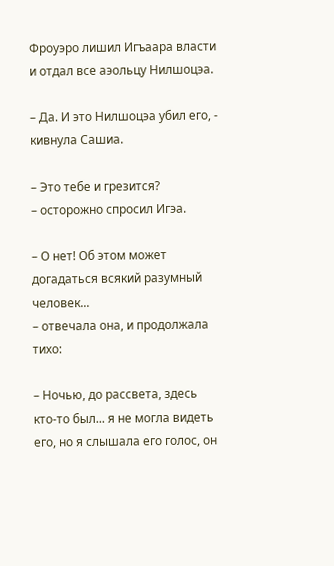Фроуэро лишил Игъаара власти и отдал все аэольцу Нилшоцэа.

– Да. И это Нилшоцэа убил его, - кивнула Сашиа.

– Это тебе и грезится?
– осторожно спросил Игэа.

– О нет! Об этом может догадаться всякий разумный человек...
– отвечала она, и продолжала тихо:

– Ночью, до рассвета, здесь кто-то был... я не могла видеть его, но я слышала его голос, он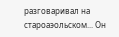разговаривал на староаэольском... Он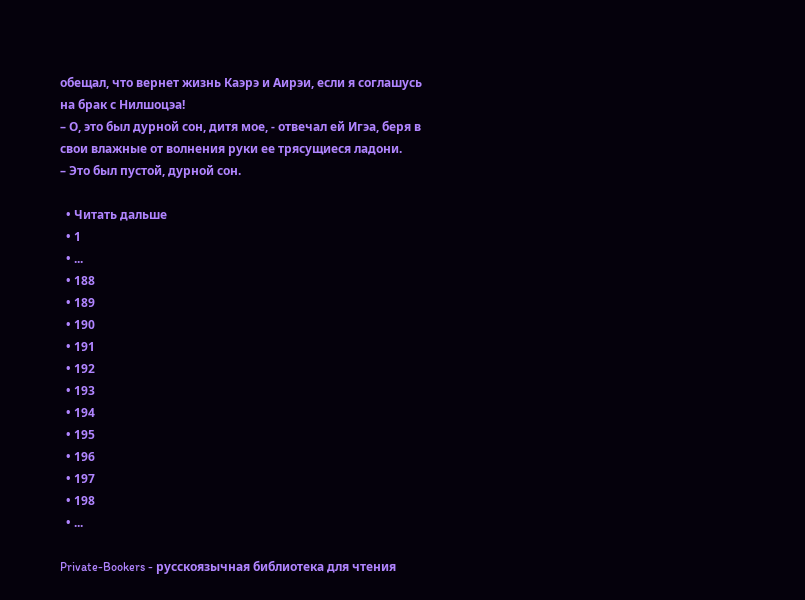обещал, что вернет жизнь Каэрэ и Аирэи, если я соглашусь на брак с Нилшоцэа!
– О, это был дурной сон, дитя мое, - отвечал ей Игэа, беря в свои влажные от волнения руки ее трясущиеся ладони.
– Это был пустой, дурной сон.

  • Читать дальше
  • 1
  • ...
  • 188
  • 189
  • 190
  • 191
  • 192
  • 193
  • 194
  • 195
  • 196
  • 197
  • 198
  • ...

Private-Bookers - русскоязычная библиотека для чтения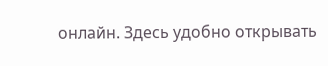онлайн. Здесь удобно открывать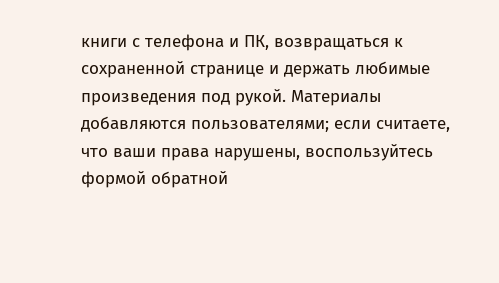книги с телефона и ПК, возвращаться к сохраненной странице и держать любимые произведения под рукой. Материалы добавляются пользователями; если считаете, что ваши права нарушены, воспользуйтесь формой обратной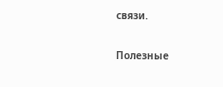связи.

Полезные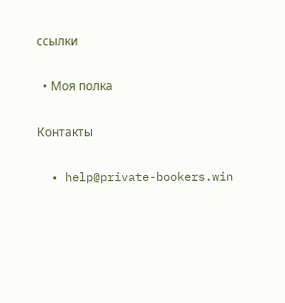ссылки

  • Моя полка

Контакты

  • help@private-bookers.win